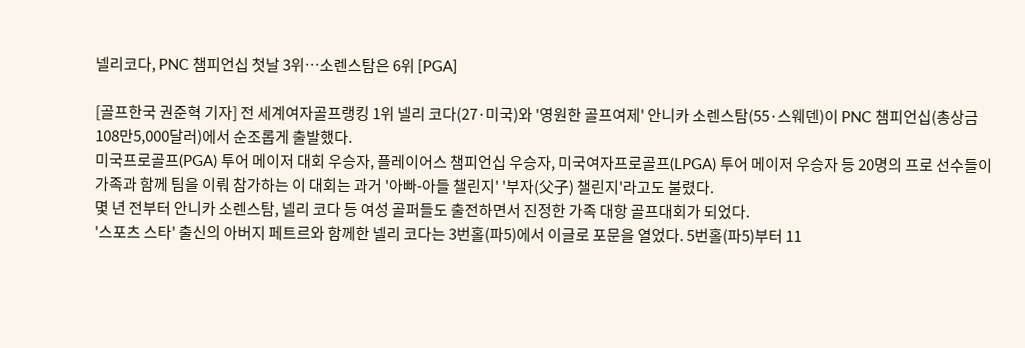넬리코다, PNC 챔피언십 첫날 3위…소렌스탐은 6위 [PGA]

[골프한국 권준혁 기자] 전 세계여자골프랭킹 1위 넬리 코다(27·미국)와 '영원한 골프여제' 안니카 소렌스탐(55·스웨덴)이 PNC 챔피언십(총상금 108만5,000달러)에서 순조롭게 출발했다.
미국프로골프(PGA) 투어 메이저 대회 우승자, 플레이어스 챔피언십 우승자, 미국여자프로골프(LPGA) 투어 메이저 우승자 등 20명의 프로 선수들이 가족과 함께 팀을 이뤄 참가하는 이 대회는 과거 '아빠-아들 챌린지' '부자(父子) 챌린지'라고도 불렸다.
몇 년 전부터 안니카 소렌스탐, 넬리 코다 등 여성 골퍼들도 출전하면서 진정한 가족 대항 골프대회가 되었다.
'스포츠 스타' 출신의 아버지 페트르와 함께한 넬리 코다는 3번홀(파5)에서 이글로 포문을 열었다. 5번홀(파5)부터 11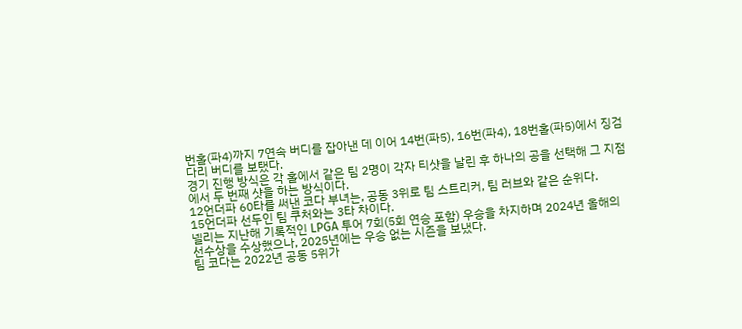번홀(파4)까지 7연속 버디를 잡아낸 데 이어 14번(파5), 16번(파4), 18번홀(파5)에서 징검다리 버디를 보탰다.
경기 진행 방식은 각 홀에서 같은 팀 2명이 각자 티샷을 날린 후 하나의 공을 선택해 그 지점에서 두 번째 샷을 하는 방식이다.
12언더파 60타를 써낸 코다 부녀는, 공동 3위로 팀 스트리커, 팀 러브와 같은 순위다.
15언더파 선두인 팀 쿠처와는 3타 차이다.
넬리는 지난해 기록적인 LPGA 투어 7회(5회 연승 포함) 우승을 차지하며 2024년 올해의 선수상을 수상했으나, 2025년에는 우승 없는 시즌을 보냈다.
팀 코다는 2022년 공동 5위가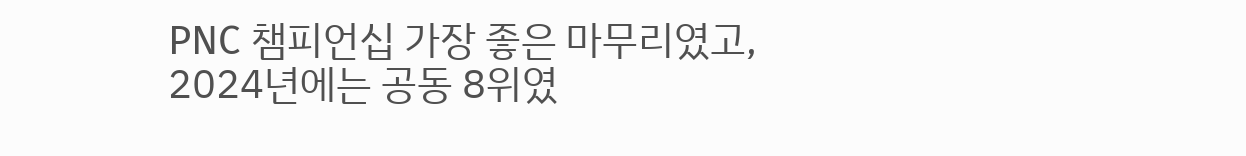PNC 챔피언십 가장 좋은 마무리였고, 2024년에는 공동 8위였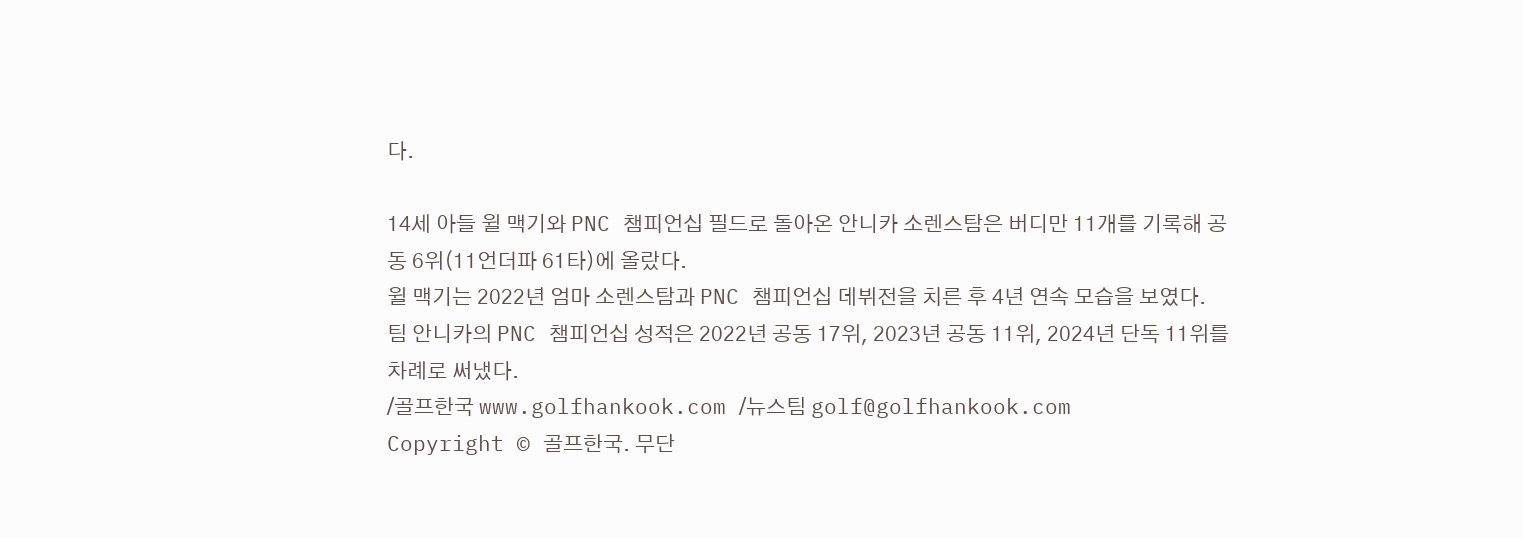다.

14세 아들 윌 맥기와 PNC 챔피언십 필드로 돌아온 안니카 소렌스탐은 버디만 11개를 기록해 공동 6위(11언더파 61타)에 올랐다.
윌 맥기는 2022년 엄마 소렌스탐과 PNC 챔피언십 데뷔전을 치른 후 4년 연속 모습을 보였다.
팀 안니카의 PNC 챔피언십 성적은 2022년 공동 17위, 2023년 공동 11위, 2024년 단독 11위를 차례로 써냈다.
/골프한국 www.golfhankook.com /뉴스팀 golf@golfhankook.com
Copyright © 골프한국. 무단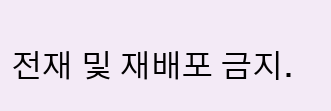전재 및 재배포 금지.